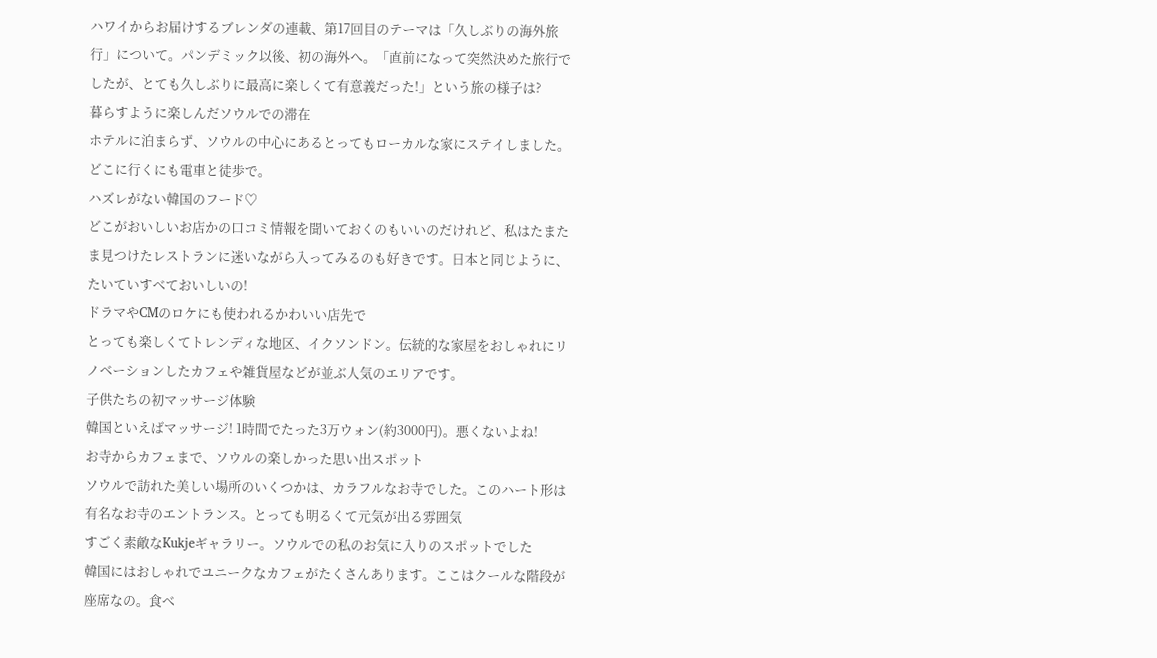ハワイからお届けするブレンダの連載、第17回目のテーマは「久しぶりの海外旅行」について。パンデミック以後、初の海外へ。「直前になって突然決めた旅行でしたが、とても久しぶりに最高に楽しくて有意義だった!」という旅の様子は?
暮らすように楽しんだソウルでの滞在
ホテルに泊まらず、ソウルの中心にあるとってもローカルな家にステイしました。どこに行くにも電車と徒歩で。
ハズレがない韓国のフード♡
どこがおいしいお店かの口コミ情報を聞いておくのもいいのだけれど、私はたまたま見つけたレストランに迷いながら入ってみるのも好きです。日本と同じように、たいていすべておいしいの!
ドラマやCMのロケにも使われるかわいい店先で
とっても楽しくてトレンディな地区、イクソンドン。伝統的な家屋をおしゃれにリノベーションしたカフェや雑貨屋などが並ぶ人気のエリアです。
子供たちの初マッサージ体験
韓国といえばマッサージ! 1時間でたった3万ウォン(約3000円)。悪くないよね!
お寺からカフェまで、ソウルの楽しかった思い出スポット
ソウルで訪れた美しい場所のいくつかは、カラフルなお寺でした。このハート形は有名なお寺のエントランス。とっても明るくて元気が出る雰囲気
すごく素敵なKukjeギャラリー。ソウルでの私のお気に入りのスポットでした
韓国にはおしゃれでユニークなカフェがたくさんあります。ここはクールな階段が座席なの。食べ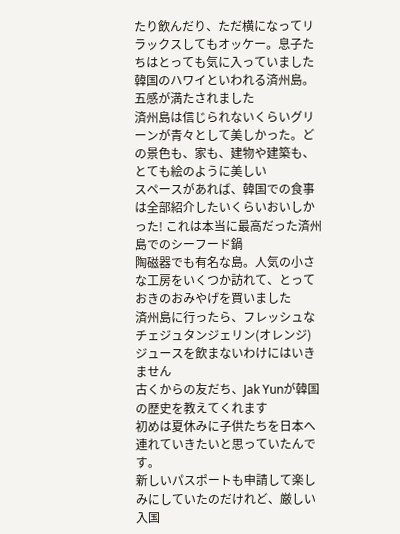たり飲んだり、ただ横になってリラックスしてもオッケー。息子たちはとっても気に入っていました
韓国のハワイといわれる済州島。五感が満たされました
済州島は信じられないくらいグリーンが青々として美しかった。どの景色も、家も、建物や建築も、とても絵のように美しい
スペースがあれば、韓国での食事は全部紹介したいくらいおいしかった! これは本当に最高だった済州島でのシーフード鍋
陶磁器でも有名な島。人気の小さな工房をいくつか訪れて、とっておきのおみやげを買いました
済州島に行ったら、フレッシュなチェジュタンジェリン(オレンジ)ジュースを飲まないわけにはいきません
古くからの友だち、Jak Yunが韓国の歴史を教えてくれます
初めは夏休みに子供たちを日本へ連れていきたいと思っていたんです。
新しいパスポートも申請して楽しみにしていたのだけれど、厳しい入国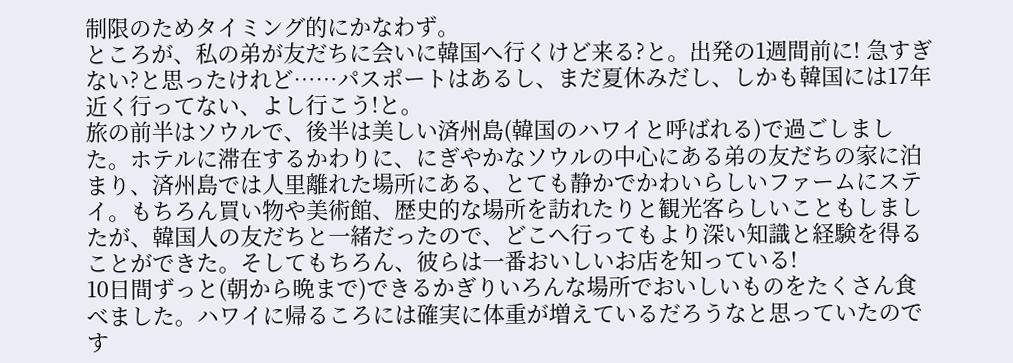制限のためタイミング的にかなわず。
ところが、私の弟が友だちに会いに韓国へ行くけど来る?と。出発の1週間前に! 急すぎない?と思ったけれど……パスポートはあるし、まだ夏休みだし、しかも韓国には17年近く行ってない、よし行こう!と。
旅の前半はソウルで、後半は美しい済州島(韓国のハワイと呼ばれる)で過ごしました。ホテルに滞在するかわりに、にぎやかなソウルの中心にある弟の友だちの家に泊まり、済州島では人里離れた場所にある、とても静かでかわいらしいファームにステイ。もちろん買い物や美術館、歴史的な場所を訪れたりと観光客らしいこともしましたが、韓国人の友だちと一緒だったので、どこへ行ってもより深い知識と経験を得ることができた。そしてもちろん、彼らは一番おいしいお店を知っている!
10日間ずっと(朝から晩まで)できるかぎりいろんな場所でおいしいものをたくさん食べました。ハワイに帰るころには確実に体重が増えているだろうなと思っていたのです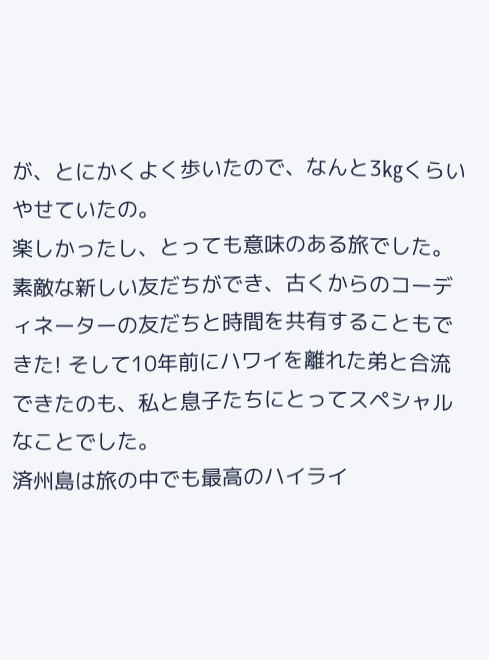が、とにかくよく歩いたので、なんと3㎏くらいやせていたの。
楽しかったし、とっても意味のある旅でした。素敵な新しい友だちができ、古くからのコーディネーターの友だちと時間を共有することもできた! そして10年前にハワイを離れた弟と合流できたのも、私と息子たちにとってスペシャルなことでした。
済州島は旅の中でも最高のハイライ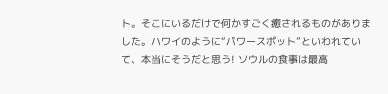ト。そこにいるだけで何かすごく癒されるものがありました。ハワイのように“パワースポット”といわれていて、本当にそうだと思う! ソウルの食事は最高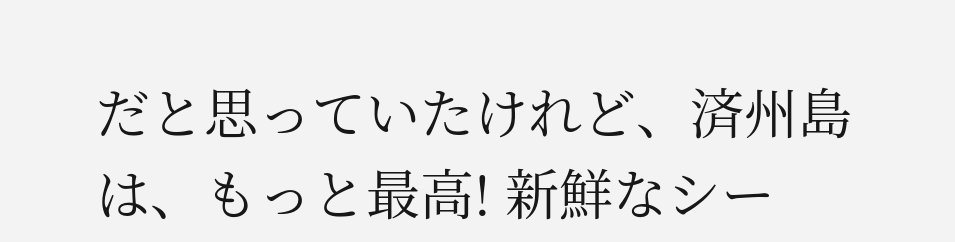だと思っていたけれど、済州島は、もっと最高! 新鮮なシー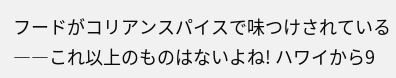フードがコリアンスパイスで味つけされている――これ以上のものはないよね! ハワイから9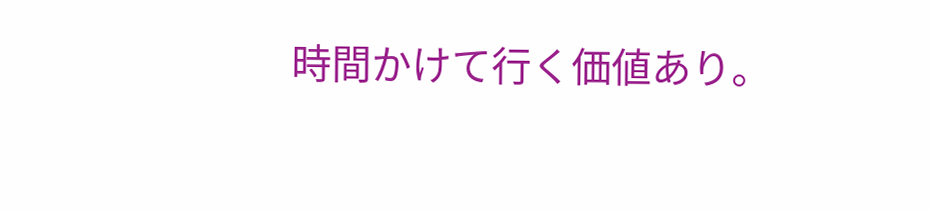時間かけて行く価値あり。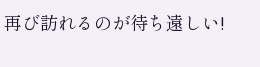再び訪れるのが待ち遠しい!